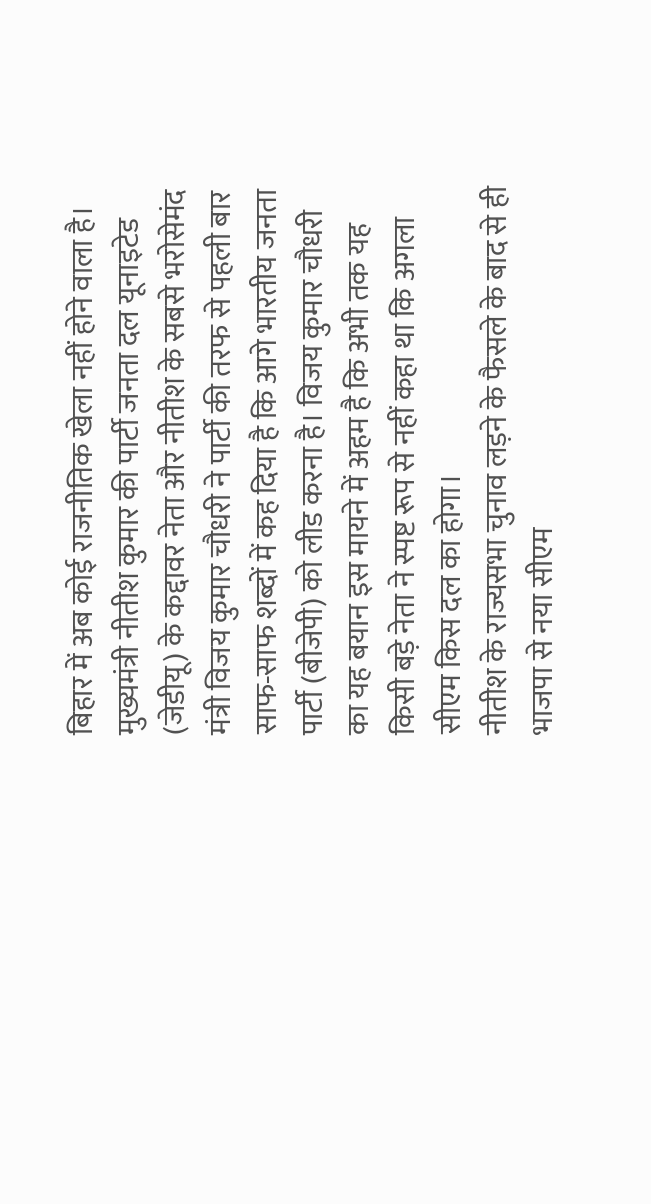बिहार में अब कोई राजनीतिक खेला नहीं होने वाला है। मुख्यमंत्री नीतीश कुमार की पार्टी जनता दल यूनाइटेड (जेडीयू) के कद्दावर नेता और नीतीश के सबसे भरोसेमंद मंत्री विजय कुमार चौधरी ने पार्टी की तरफ से पहली बार साफ-साफ शब्दों में कह दिया है कि आगे भारतीय जनता पार्टी (बीजेपी) को लीड करना है। विजय कुमार चौधरी का यह बयान इस मायने में अहम है कि अभी तक यह किसी बड़े नेता ने स्पष्ट रूप से नहीं कहा था कि अगला सीएम किस दल का होगा।
नीतीश के राज्यसभा चुनाव लड़ने के फैसले के बाद से ही भाजपा से नया सीएम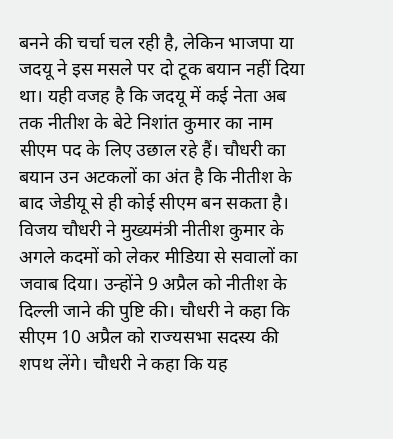बनने की चर्चा चल रही है, लेकिन भाजपा या जदयू ने इस मसले पर दो टूक बयान नहीं दिया था। यही वजह है कि जदयू में कई नेता अब तक नीतीश के बेटे निशांत कुमार का नाम सीएम पद के लिए उछाल रहे हैं। चौधरी का बयान उन अटकलों का अंत है कि नीतीश के बाद जेडीयू से ही कोई सीएम बन सकता है।
विजय चौधरी ने मुख्यमंत्री नीतीश कुमार के अगले कदमों को लेकर मीडिया से सवालों का जवाब दिया। उन्होंने 9 अप्रैल को नीतीश के दिल्ली जाने की पुष्टि की। चौधरी ने कहा कि सीएम 10 अप्रैल को राज्यसभा सदस्य की शपथ लेंगे। चौधरी ने कहा कि यह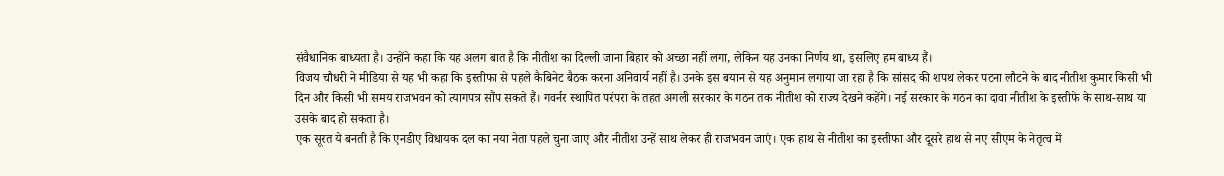संवैधानिक बाध्यता है। उन्होंने कहा कि यह अलग बात है कि नीतीश का दिल्ली जाना बिहार को अच्छा नहीं लगा, लेकिन यह उनका निर्णय था, इसलिए हम बाध्य हैं।
विजय चौधरी ने मीडिया से यह भी कहा कि इस्तीफा से पहले कैबिनेट बैठक करना अनिवार्य नहीं है। उनके इस बयान से यह अनुमान लगाया जा रहा है कि सांसद की शपथ लेकर पटना लौटने के बाद नीतीश कुमार किसी भी दिन और किसी भी समय राजभवन को त्यागपत्र सौंप सकते हैं। गवर्नर स्थापित परंपरा के तहत अगली सरकार के गठन तक नीतीश को राज्य देखने कहेंगे। नई सरकार के गठन का दावा नीतीश के इस्तीफे के साथ-साथ या उसके बाद हो सकता है।
एक सूरत ये बनती है कि एनडीए विधायक दल का नया नेता पहले चुना जाए और नीतीश उन्हें साथ लेकर ही राजभवन जाएं। एक हाथ से नीतीश का इस्तीफा और दूसरे हाथ से नए सीएम के नेतृत्व में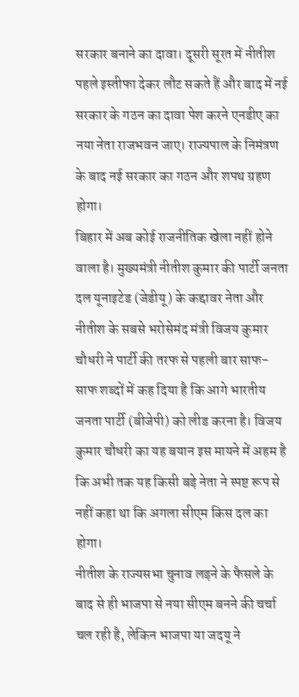सरकार बनाने का दावा। दूसरी सूरत में नीतीश पहले इस्तीफा देकर लौट सकते हैं और बाद में नई सरकार के गठन का दावा पेश करने एनडीए का नया नेता राजभवन जाए। राज्यपाल के निमंत्रण के बाद नई सरकार का गठन और शपथ ग्रहण होगा।
बिहार में अब कोई राजनीतिक खेला नहीं होने वाला है। मुख्यमंत्री नीतीश कुमार की पार्टी जनता दल यूनाइटेड (जेडीयू) के कद्दावर नेता और नीतीश के सबसे भरोसेमंद मंत्री विजय कुमार चौधरी ने पार्टी की तरफ से पहली बार साफ-साफ शब्दों में कह दिया है कि आगे भारतीय जनता पार्टी (बीजेपी) को लीड करना है। विजय कुमार चौधरी का यह बयान इस मायने में अहम है कि अभी तक यह किसी बड़े नेता ने स्पष्ट रूप से नहीं कहा था कि अगला सीएम किस दल का होगा।
नीतीश के राज्यसभा चुनाव लड़ने के फैसले के बाद से ही भाजपा से नया सीएम बनने की चर्चा चल रही है, लेकिन भाजपा या जदयू ने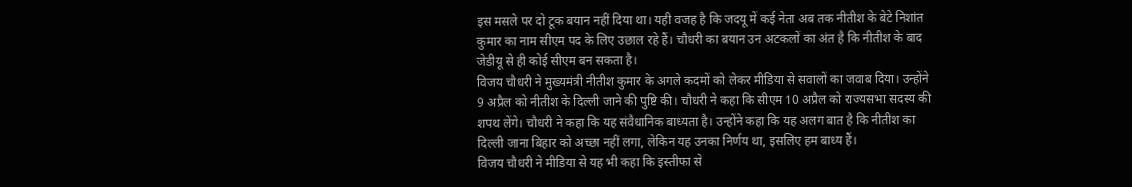इस मसले पर दो टूक बयान नहीं दिया था। यही वजह है कि जदयू में कई नेता अब तक नीतीश के बेटे निशांत कुमार का नाम सीएम पद के लिए उछाल रहे हैं। चौधरी का बयान उन अटकलों का अंत है कि नीतीश के बाद जेडीयू से ही कोई सीएम बन सकता है।
विजय चौधरी ने मुख्यमंत्री नीतीश कुमार के अगले कदमों को लेकर मीडिया से सवालों का जवाब दिया। उन्होंने 9 अप्रैल को नीतीश के दिल्ली जाने की पुष्टि की। चौधरी ने कहा कि सीएम 10 अप्रैल को राज्यसभा सदस्य की शपथ लेंगे। चौधरी ने कहा कि यह संवैधानिक बाध्यता है। उन्होंने कहा कि यह अलग बात है कि नीतीश का दिल्ली जाना बिहार को अच्छा नहीं लगा, लेकिन यह उनका निर्णय था, इसलिए हम बाध्य हैं।
विजय चौधरी ने मीडिया से यह भी कहा कि इस्तीफा से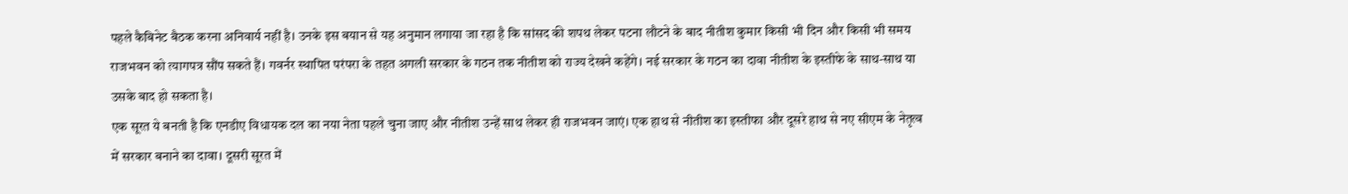पहले कैबिनेट बैठक करना अनिवार्य नहीं है। उनके इस बयान से यह अनुमान लगाया जा रहा है कि सांसद की शपथ लेकर पटना लौटने के बाद नीतीश कुमार किसी भी दिन और किसी भी समय राजभवन को त्यागपत्र सौंप सकते हैं। गवर्नर स्थापित परंपरा के तहत अगली सरकार के गठन तक नीतीश को राज्य देखने कहेंगे। नई सरकार के गठन का दावा नीतीश के इस्तीफे के साथ-साथ या उसके बाद हो सकता है।
एक सूरत ये बनती है कि एनडीए विधायक दल का नया नेता पहले चुना जाए और नीतीश उन्हें साथ लेकर ही राजभवन जाएं। एक हाथ से नीतीश का इस्तीफा और दूसरे हाथ से नए सीएम के नेतृत्व में सरकार बनाने का दावा। दूसरी सूरत में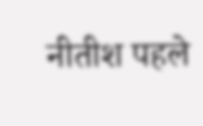नीतीश पहले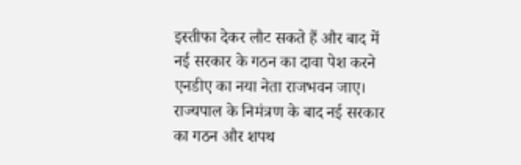इस्तीफा देकर लौट सकते हैं और बाद में नई सरकार के गठन का दावा पेश करने एनडीए का नया नेता राजभवन जाए। राज्यपाल के निमंत्रण के बाद नई सरकार का गठन और शपथ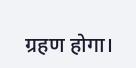ग्रहण होगा।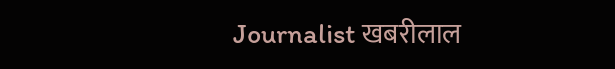Journalist खबरीलाल